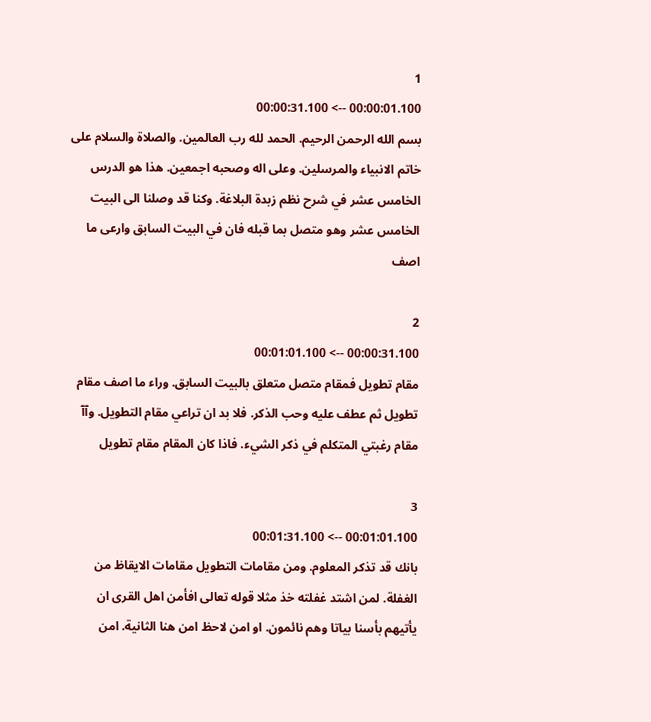1
00:00:01.100 --> 00:00:31.100
بسم الله الرحمن الرحيم. الحمد لله رب العالمين. والصلاة والسلام على خاتم الانبياء والمرسلين. وعلى اله وصحبه اجمعين. هذا هو الدرس الخامس عشر في شرح نظم زبدة البلاغة. وكنا قد وصلنا الى البيت الخامس عشر وهو متصل بما قبله فان في البيت السابق وارعى ما اصف

2
00:00:31.100 --> 00:01:01.100
مقام تطويل فمقام متصل متعلق بالبيت السابق. وراء ما اصف مقام تطويل ثم عطف عليه وحب الذكر. فلا بد ان تراعي مقام التطويل. وآآ مقام رغبتي المتكلم في ذكر الشيء. فاذا كان المقام مقام تطويل

3
00:01:01.100 --> 00:01:31.100
بانك قد تذكر المعلوم. ومن مقامات التطويل مقامات الايقاظ من الغفلة. لمن اشتد غفلته خذ مثلا قوله تعالى افأمن اهل القرى ان يأتيهم بأسنا بياتا وهم نائمون. او امن لاحظ امن هنا الثانية. امن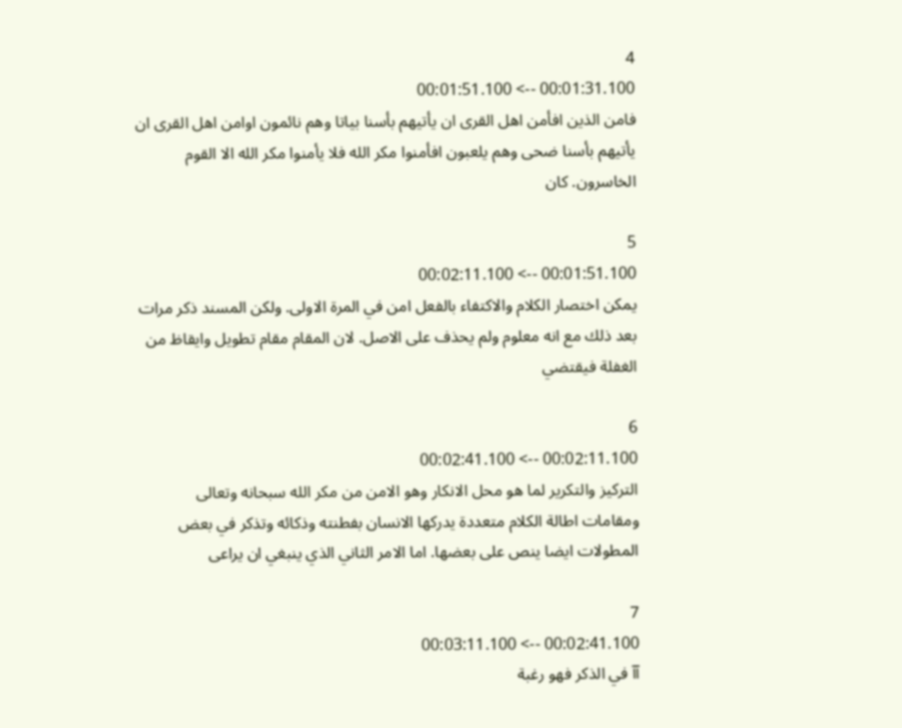4
00:01:31.100 --> 00:01:51.100
فامن الذين افأمن اهل القرى ان يأتيهم بأسنا بياتا وهم نائمون اوامن اهل القرى ان يأتيهم بأسنا ضحى وهم يلعبون افأمنوا مكر الله فلا يأمنوا مكر الله الا القوم الخاسرون. كان

5
00:01:51.100 --> 00:02:11.100
يمكن اختصار الكلام والاكتفاء بالفعل امن في المرة الاولى. ولكن المسند ذكر مرات بعد ذلك مع انه معلوم ولم يحذف على الاصل. لان المقام مقام تطويل وايقاظ من الغفلة فيقتضي

6
00:02:11.100 --> 00:02:41.100
التركيز والتكرير لما هو محل الانكار وهو الامن من مكر الله سبحانه وتعالى ومقامات اطالة الكلام متعددة يدركها الانسان بفطنته وذكائه وتذكر في بعض المطولات ايضا ينص على بعضها. اما الامر الثاني الذي ينبغي ان يراعى

7
00:02:41.100 --> 00:03:11.100
آآ في الذكر فهو رغبة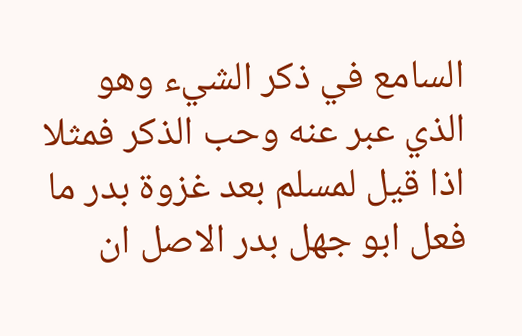السامع في ذكر الشيء وهو الذي عبر عنه وحب الذكر فمثلا اذا قيل لمسلم بعد غزوة بدر ما فعل ابو جهل بدر الاصل ان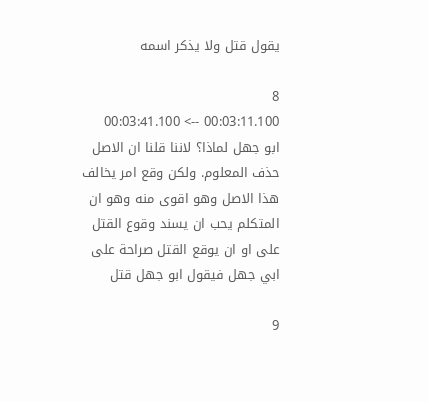يقول قتل ولا يذكر اسمه

8
00:03:11.100 --> 00:03:41.100
ابو جهل لماذا؟ لاننا قلنا ان الاصل حذف المعلوم. ولكن وقع امر يخالف هذا الاصل وهو اقوى منه وهو ان المتكلم يحب ان يسند وقوع القتل على او ان يوقع القتل صراحة على ابي جهل فيقول ابو جهل قتل

9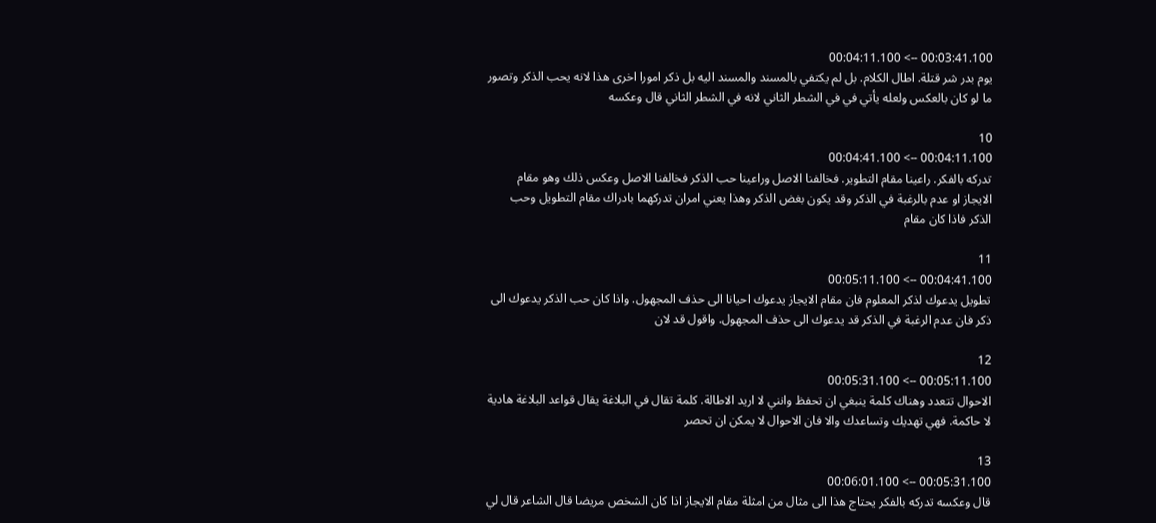00:03:41.100 --> 00:04:11.100
يوم بدر شر قتلة. اطال الكلام. بل لم يكتفي بالمسند والمسند اليه بل ذكر امورا اخرى هذا لانه يحب الذكر وتصور ما لو كان بالعكس ولعله يأتي في في الشطر الثاني لانه في الشطر الثاني قال وعكسه

10
00:04:11.100 --> 00:04:41.100
تدركه بالفكر. راعينا مقام التطوير. فخالفنا الاصل وراعينا حب الذكر فخالفنا الاصل وعكس ذلك وهو مقام الايجاز او عدم بالرغبة في الذكر وقد يكون بغض الذكر وهذا يعني امران تدركهما بادراك مقام التطويل وحب الذكر فاذا كان مقام

11
00:04:41.100 --> 00:05:11.100
تطويل يدعوك لذكر المعلوم فان مقام الايجاز يدعوك احيانا الى حذف المجهول. واذا كان حب الذكر يدعوك الى ذكر فان عدم الرغبة في الذكر قد يدعوك الى حذف المجهول. واقول قد لان

12
00:05:11.100 --> 00:05:31.100
الاحوال تتعدد وهناك كلمة ينبغي ان تحفظ وانني لا اريد الاطالة. كلمة تقال في البلاغة يقال قواعد البلاغة هادية لا حاكمة. فهي تهديك وتساعدك والا فان الاحوال لا يمكن ان تحصر

13
00:05:31.100 --> 00:06:01.100
قال وعكسه تدركه بالفكر يحتاج هذا الى مثال من امثلة مقام الايجاز اذا كان الشخص مريضا قال الشاعر قال لي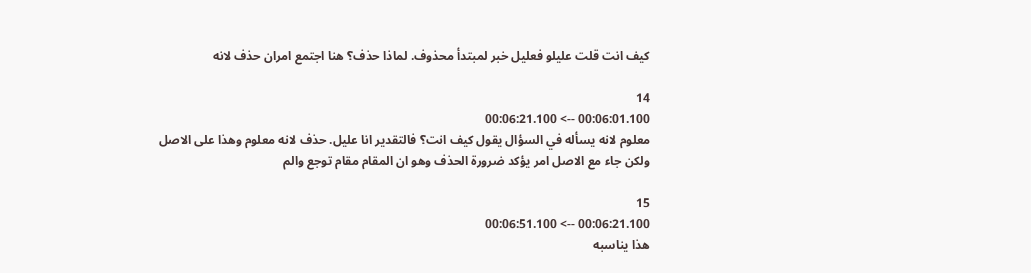كيف انت قلت عليلو فعليل خبر لمبتدأ محذوف. لماذا حذف؟ هنا اجتمع امران حذف لانه

14
00:06:01.100 --> 00:06:21.100
معلوم لانه يسأله في السؤال يقول كيف انت؟ فالتقدير انا عليل. حذف لانه معلوم وهذا على الاصل ولكن جاء مع الاصل امر يؤكد ضرورة الحذف وهو ان المقام مقام توجع والم

15
00:06:21.100 --> 00:06:51.100
هذا يناسبه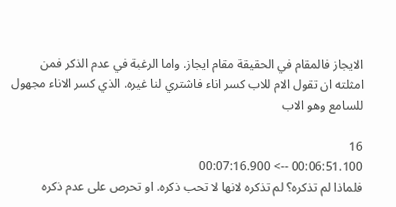الايجاز فالمقام في الحقيقة مقام ايجاز. واما الرغبة في عدم الذكر فمن امثلته ان تقول الام للاب كسر اناء فاشتري لنا غيره. الذي كسر الاناء مجهول للسامع وهو الاب

16
00:06:51.100 --> 00:07:16.900
فلماذا لم تذكره؟ لم تذكره لانها لا تحب ذكره. او تحرص على عدم ذكره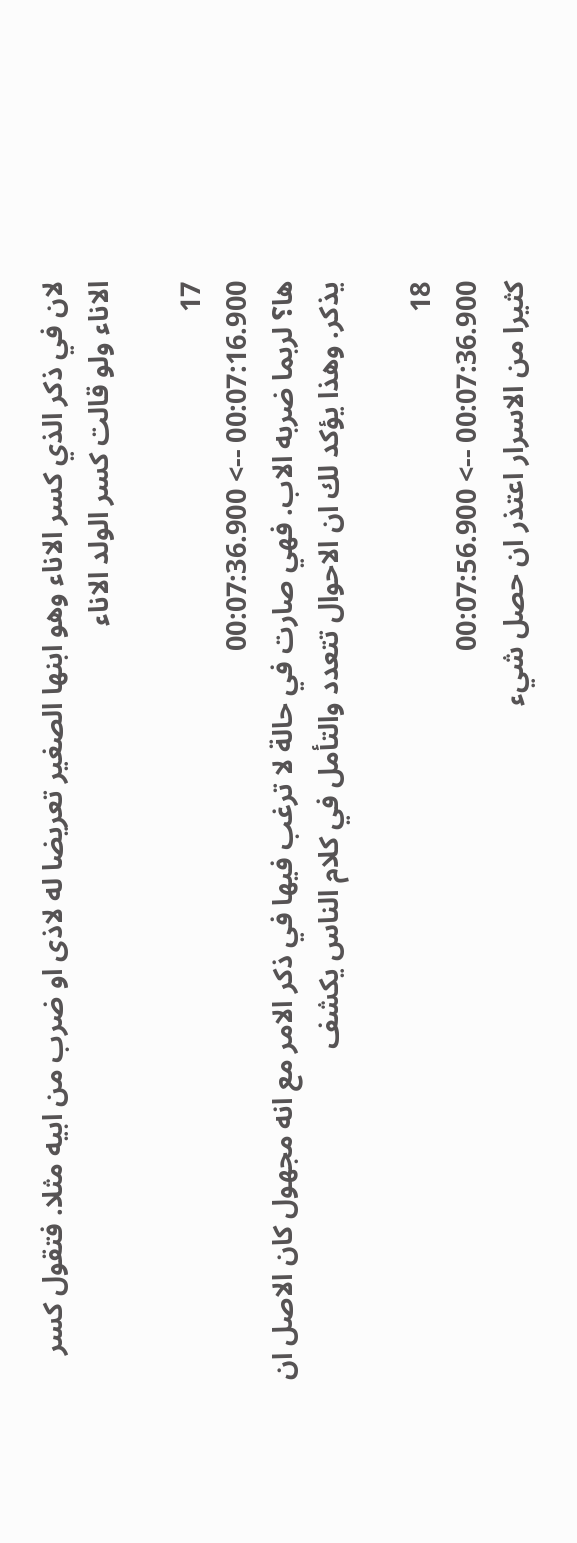لان في ذكر الذي كسر الاناء وهو ابنها الصغير تعريضا له لاذى او ضرب من ابيه مثلا. فتقول كسر الاناء ولو قالت كسر الولد الاناء

17
00:07:16.900 --> 00:07:36.900
ها؟ لربما ضربه الاب. فهي صارت في حالة لا ترغب فيها في ذكر الامر مع انه مجهول كان الاصل ان يذكر. وهذا يؤكد لك ان الاحوال تتعدد والتأمل في كلام الناس يكشف

18
00:07:36.900 --> 00:07:56.900
كثيرا من الاسرار اعتذر ان حصل شيء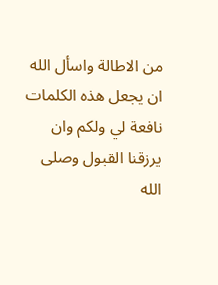من الاطالة واسأل الله ان يجعل هذه الكلمات نافعة لي ولكم وان يرزقنا القبول وصلى الله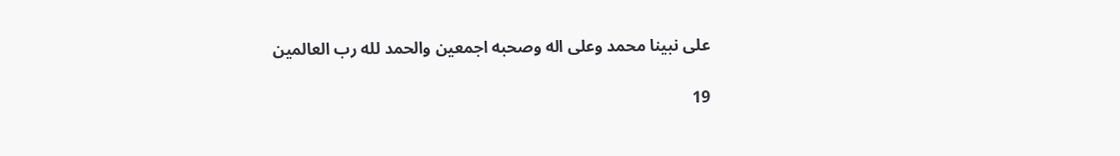على نبينا محمد وعلى اله وصحبه اجمعين والحمد لله رب العالمين

19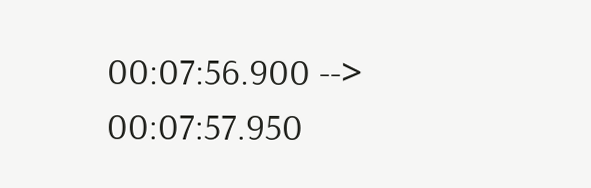00:07:56.900 --> 00:07:57.950